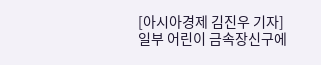[아시아경제 김진우 기자]일부 어린이 금속장신구에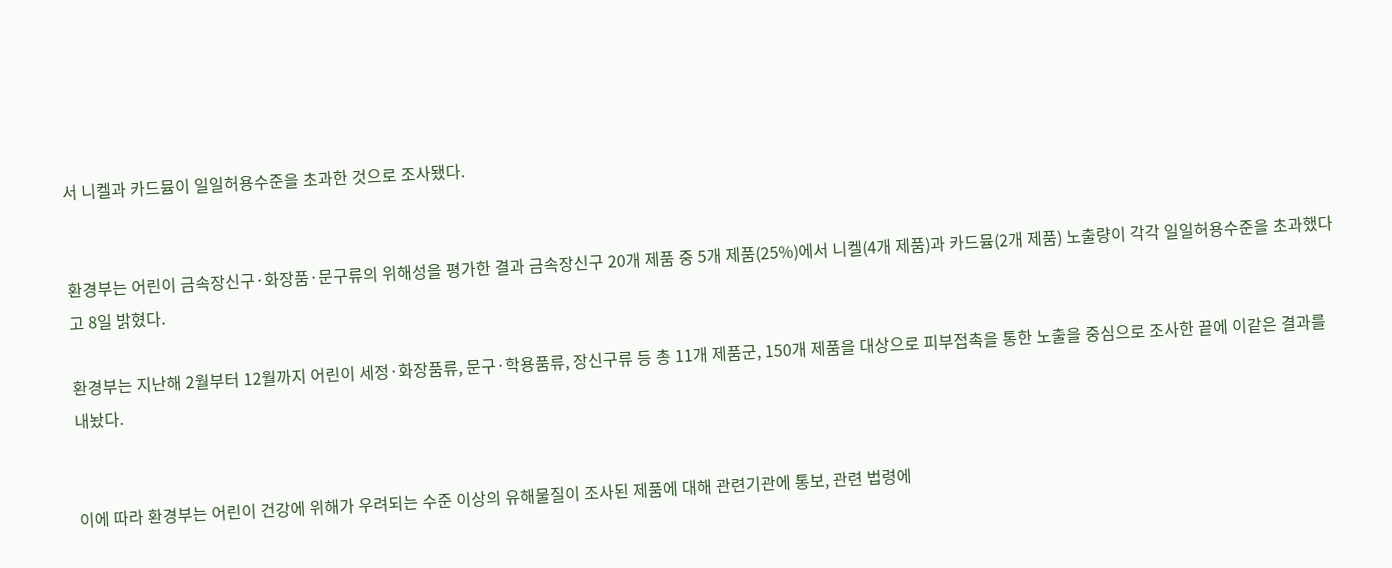서 니켈과 카드뮴이 일일허용수준을 초과한 것으로 조사됐다.


환경부는 어린이 금속장신구·화장품·문구류의 위해성을 평가한 결과 금속장신구 20개 제품 중 5개 제품(25%)에서 니켈(4개 제품)과 카드뮴(2개 제품) 노출량이 각각 일일허용수준을 초과했다고 8일 밝혔다.

환경부는 지난해 2월부터 12월까지 어린이 세정·화장품류, 문구·학용품류, 장신구류 등 총 11개 제품군, 150개 제품을 대상으로 피부접촉을 통한 노출을 중심으로 조사한 끝에 이같은 결과를 내놨다.


이에 따라 환경부는 어린이 건강에 위해가 우려되는 수준 이상의 유해물질이 조사된 제품에 대해 관련기관에 통보, 관련 법령에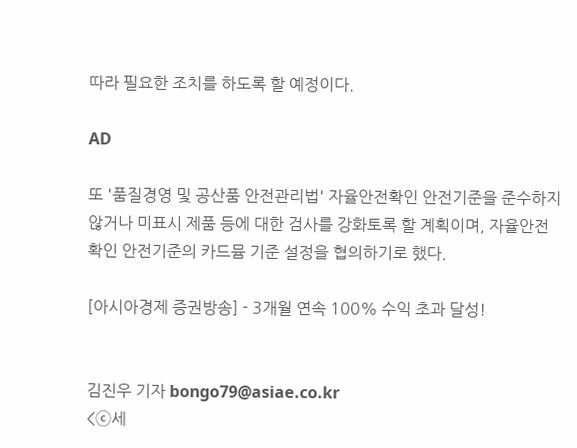따라 필요한 조치를 하도록 할 예정이다.

AD

또 '품질경영 및 공산품 안전관리법' 자율안전확인 안전기준을 준수하지 않거나 미표시 제품 등에 대한 검사를 강화토록 할 계획이며, 자율안전확인 안전기준의 카드뮴 기준 설정을 협의하기로 했다.

[아시아경제 증권방송] - 3개월 연속 100% 수익 초과 달성!


김진우 기자 bongo79@asiae.co.kr
<ⓒ세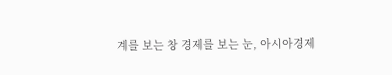계를 보는 창 경제를 보는 눈, 아시아경제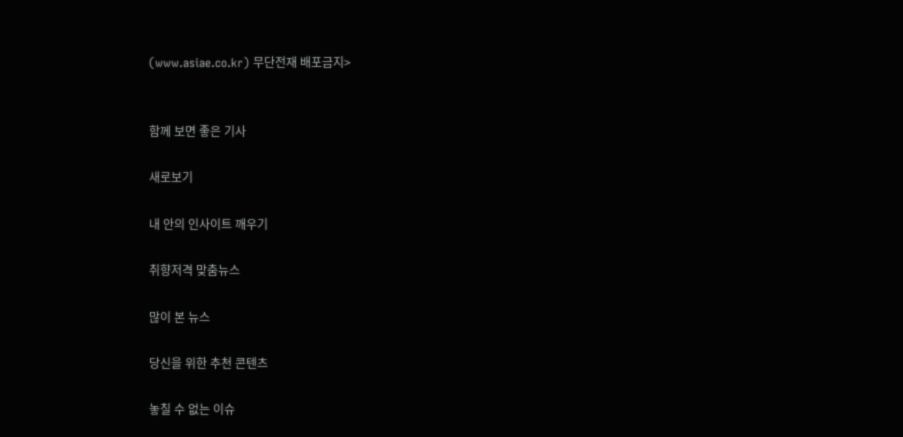(www.asiae.co.kr) 무단전재 배포금지>


함께 보면 좋은 기사

새로보기

내 안의 인사이트 깨우기

취향저격 맞춤뉴스

많이 본 뉴스

당신을 위한 추천 콘텐츠

놓칠 수 없는 이슈